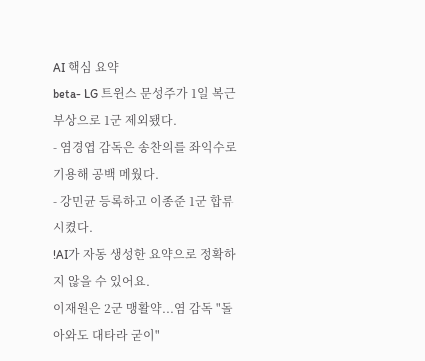AI 핵심 요약
beta- LG 트윈스 문성주가 1일 복근 부상으로 1군 제외됐다.
- 염경엽 감독은 송찬의를 좌익수로 기용해 공백 메웠다.
- 강민균 등록하고 이종준 1군 합류시켰다.
!AI가 자동 생성한 요약으로 정확하지 않을 수 있어요.
이재원은 2군 맹활약...염 감독 "돌아와도 대타라 굳이"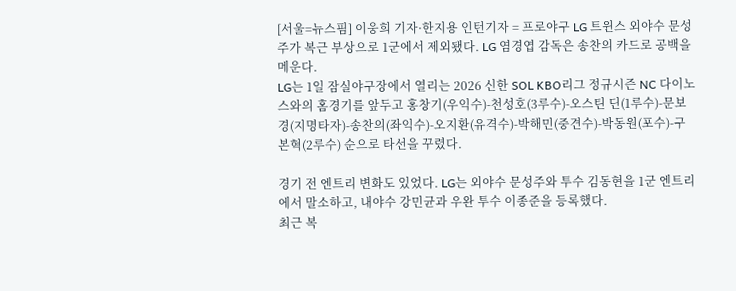[서울=뉴스핌] 이웅희 기자·한지용 인턴기자 = 프로야구 LG 트윈스 외야수 문성주가 복근 부상으로 1군에서 제외됐다. LG 염경엽 감독은 송찬의 카드로 공백을 메운다.
LG는 1일 잠실야구장에서 열리는 2026 신한 SOL KBO리그 정규시즌 NC 다이노스와의 홈경기를 앞두고 홍창기(우익수)-천성호(3루수)-오스틴 딘(1루수)-문보경(지명타자)-송찬의(좌익수)-오지환(유격수)-박해민(중견수)-박동원(포수)-구본혁(2루수) 순으로 타선을 꾸렸다.

경기 전 엔트리 변화도 있었다. LG는 외야수 문성주와 투수 김동현을 1군 엔트리에서 말소하고, 내야수 강민균과 우완 투수 이종준을 등록했다.
최근 복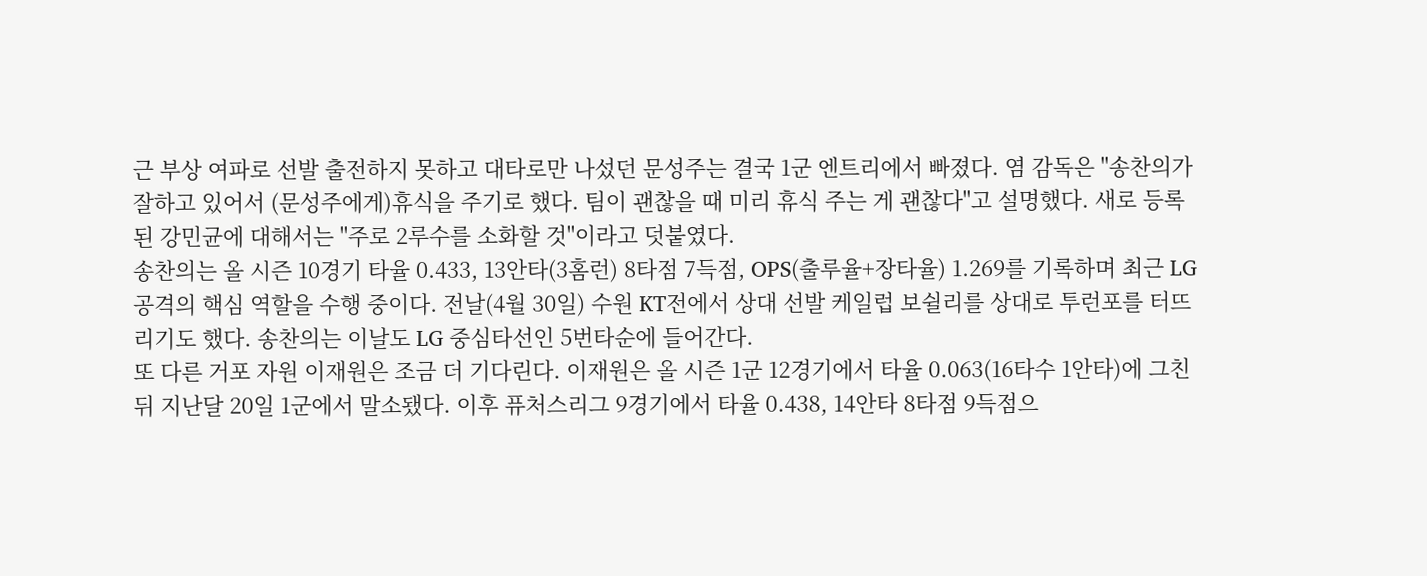근 부상 여파로 선발 출전하지 못하고 대타로만 나섰던 문성주는 결국 1군 엔트리에서 빠졌다. 염 감독은 "송찬의가 잘하고 있어서 (문성주에게)휴식을 주기로 했다. 팀이 괜찮을 때 미리 휴식 주는 게 괜찮다"고 설명했다. 새로 등록된 강민균에 대해서는 "주로 2루수를 소화할 것"이라고 덧붙였다.
송찬의는 올 시즌 10경기 타율 0.433, 13안타(3홈런) 8타점 7득점, OPS(출루율+장타율) 1.269를 기록하며 최근 LG 공격의 핵심 역할을 수행 중이다. 전날(4월 30일) 수원 KT전에서 상대 선발 케일럽 보쉴리를 상대로 투런포를 터뜨리기도 했다. 송찬의는 이날도 LG 중심타선인 5번타순에 들어간다.
또 다른 거포 자원 이재원은 조금 더 기다린다. 이재원은 올 시즌 1군 12경기에서 타율 0.063(16타수 1안타)에 그친 뒤 지난달 20일 1군에서 말소됐다. 이후 퓨처스리그 9경기에서 타율 0.438, 14안타 8타점 9득점으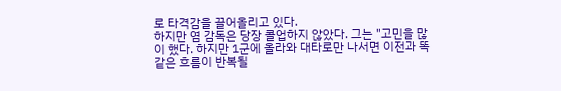로 타격감을 끌어올리고 있다.
하지만 염 감독은 당장 콜업하지 않았다. 그는 "고민을 많이 했다. 하지만 1군에 올라와 대타로만 나서면 이전과 똑같은 흐름이 반복될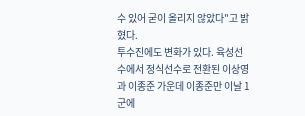수 있어 굳이 올리지 않았다"고 밝혔다.
투수진에도 변화가 있다. 육성선수에서 정식선수로 전환된 이상영과 이종준 가운데 이종준만 이날 1군에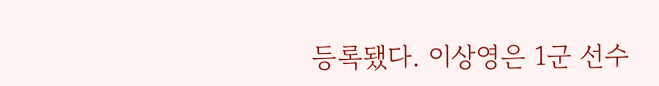등록됐다. 이상영은 1군 선수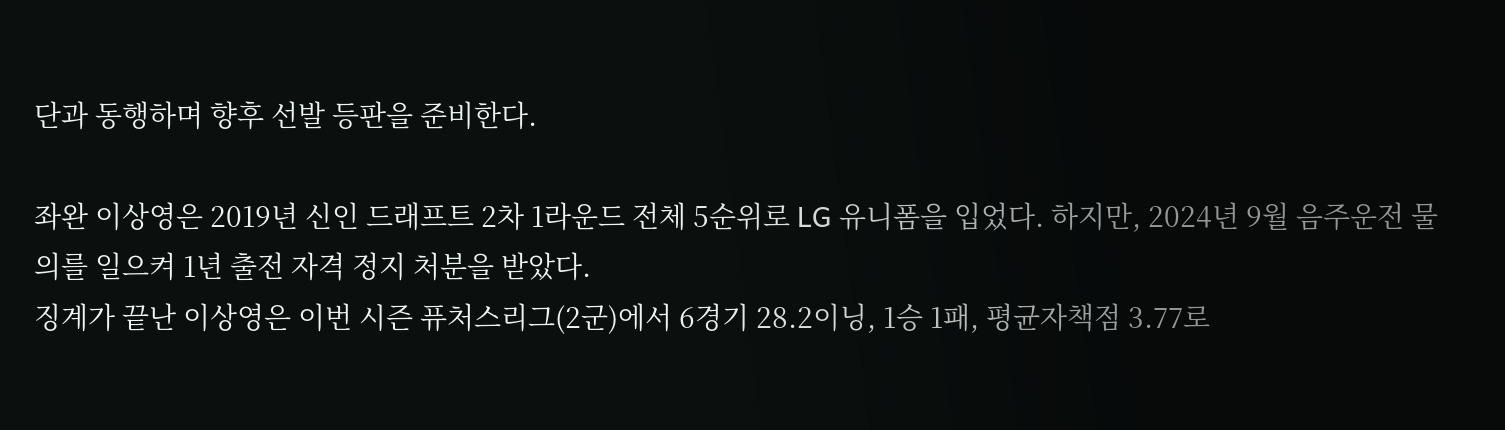단과 동행하며 향후 선발 등판을 준비한다.

좌완 이상영은 2019년 신인 드래프트 2차 1라운드 전체 5순위로 LG 유니폼을 입었다. 하지만, 2024년 9월 음주운전 물의를 일으켜 1년 출전 자격 정지 처분을 받았다.
징계가 끝난 이상영은 이번 시즌 퓨처스리그(2군)에서 6경기 28.2이닝, 1승 1패, 평균자책점 3.77로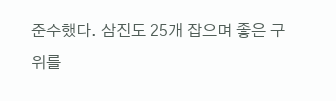준수했다. 삼진도 25개 잡으며 좋은 구위를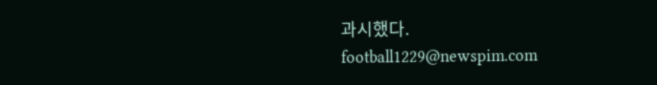과시했다.
football1229@newspim.com